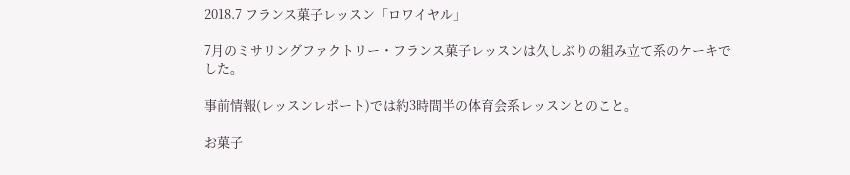2018.7 フランス菓子レッスン「ロワイヤル」

7月のミサリングファクトリー・フランス菓子レッスンは久しぶりの組み立て系のケーキでした。

事前情報(レッスンレポート)では約3時間半の体育会系レッスンとのこと。

お菓子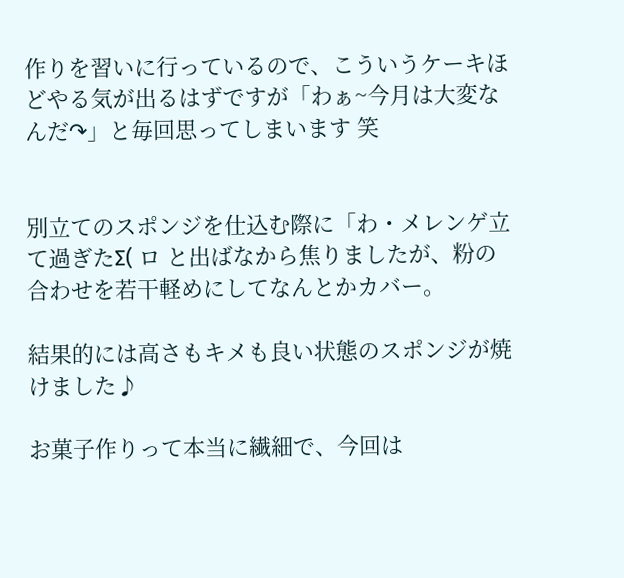作りを習いに行っているので、こういうケーキほどやる気が出るはずですが「わぁ~今月は大変なんだ↷」と毎回思ってしまいます 笑


別立てのスポンジを仕込む際に「わ・メレンゲ立て過ぎたΣ( ロ と出ばなから焦りましたが、粉の合わせを若干軽めにしてなんとかカバー。

結果的には高さもキメも良い状態のスポンジが焼けました♪

お菓子作りって本当に繊細で、今回は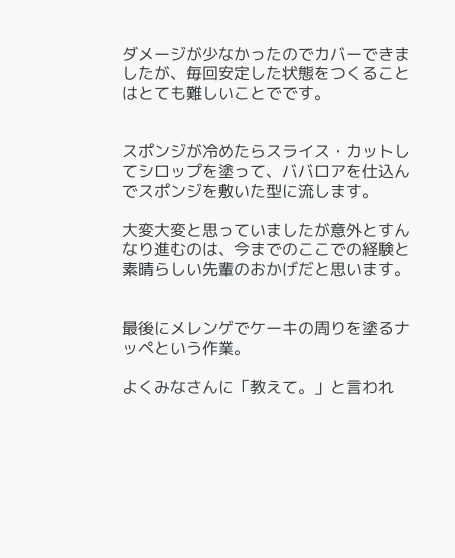ダメージが少なかったのでカバーできましたが、毎回安定した状態をつくることはとても難しいことでです。


スポンジが冷めたらスライス・カットしてシロップを塗って、ババロアを仕込んでスポンジを敷いた型に流します。

大変大変と思っていましたが意外とすんなり進むのは、今までのここでの経験と素晴らしい先輩のおかげだと思います。


最後にメレンゲでケーキの周りを塗るナッペという作業。

よくみなさんに「教えて。」と言われ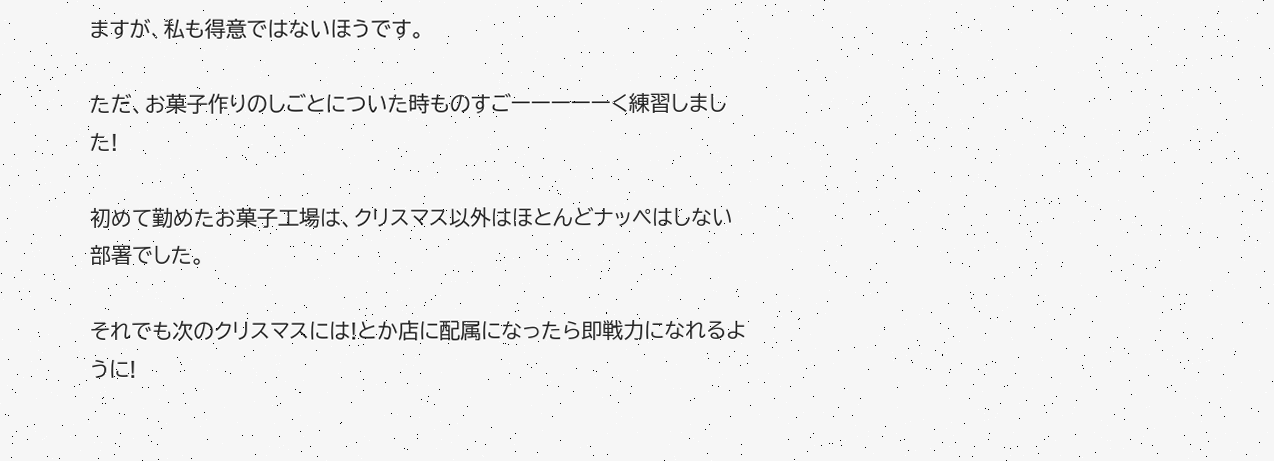ますが、私も得意ではないほうです。

ただ、お菓子作りのしごとについた時ものすごーーーーーく練習しました!

初めて勤めたお菓子工場は、クリスマス以外はほとんどナッペはしない部署でした。

それでも次のクリスマスには!とか店に配属になったら即戦力になれるように!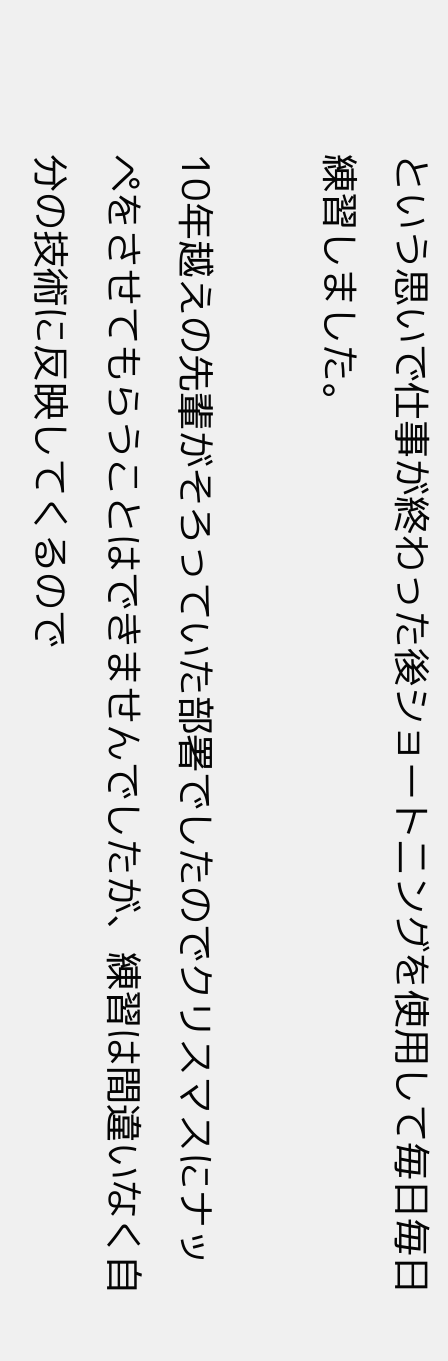という思いで仕事が終わった後ショートニングを使用して毎日毎日練習しました。

10年越えの先輩がそろっていた部署でしたのでクリスマスにナッペをさせてもらうことはできませんでしたが、練習は間違いなく自分の技術に反映してくるので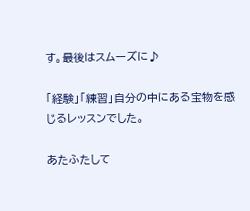す。最後はスムーズに♪

「経験」「練習」自分の中にある宝物を感じるレッスンでした。

あたふたして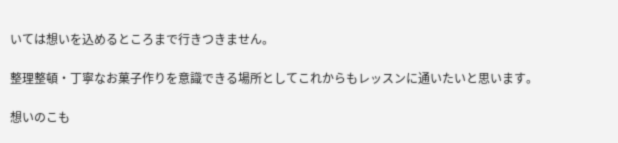いては想いを込めるところまで行きつきません。

整理整頓・丁寧なお菓子作りを意識できる場所としてこれからもレッスンに通いたいと思います。

想いのこも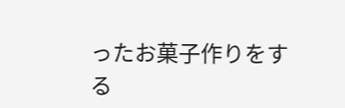ったお菓子作りをする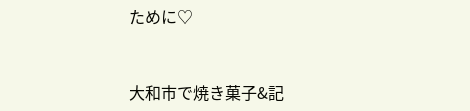ために♡


大和市で焼き菓子&記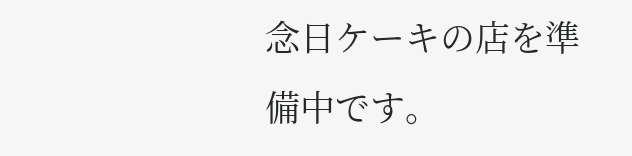念日ケーキの店を準備中です。